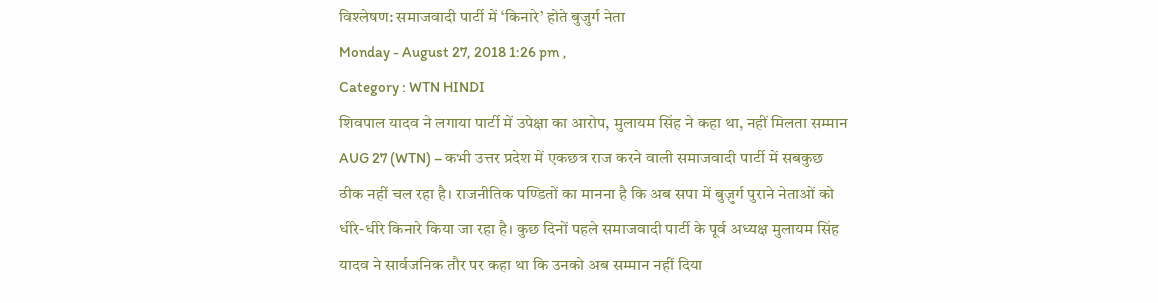विश्लेषण: समाजवादी पार्टी में ‘किनारे’ होते बुजुर्ग नेता
Monday - August 27, 2018 1:26 pm ,
Category : WTN HINDI
शिवपाल यादव ने लगाया पार्टी में उपेक्षा का आरोप, मुलायम सिंह ने कहा था, नहीं मिलता सम्मान
AUG 27 (WTN) – कभी उत्तर प्रदेश में एकछत्र राज करने वाली समाजवादी पार्टी में सबकुछ ठीक नहीं चल रहा है। राजनीतिक पण्डितों का मानना है कि अब सपा में बुज़ुर्ग पुराने नेताओं को धीरे-धीरे किनारे किया जा रहा है। कुछ दिनों पहले समाजवादी पार्टी के पूर्व अध्यक्ष मुलायम सिंह यादव ने सार्वजनिक तौर पर कहा था कि उनको अब सम्मान नहीं दिया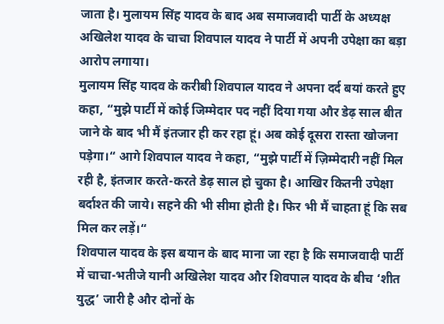जाता है। मुलायम सिंह यादव के बाद अब समाजवादी पार्टी के अध्यक्ष अखिलेश यादव के चाचा शिवपाल यादव ने पार्टी में अपनी उपेक्षा का बड़ा आरोप लगाया।
मुलायम सिंह यादव के करीबी शिवपाल यादव ने अपना दर्द बयां करते हुए कहा, “मुझे पार्टी में कोई जिम्मेदार पद नहीं दिया गया और डेढ़ साल बीत जाने के बाद भी मैं इंतजार ही कर रहा हूं। अब कोई दूसरा रास्ता खोजना पड़ेगा।“ आगे शिवपाल यादव ने कहा, “मुझे पार्टी में ज़िम्मेदारी नहीं मिल रही है, इंतजार करते-करते डेढ़ साल हो चुका है। आखिर कितनी उपेक्षा बर्दाश्त की जाये। सहने की भी सीमा होती है। फिर भी मैं चाहता हूं कि सब मिल कर लड़ें।“
शिवपाल यादव के इस बयान के बाद माना जा रहा है कि समाजवादी पार्टी में चाचा-भतीजे यानी अखिलेश यादव और शिवपाल यादव के बीच ‘शीत युद्ध’ जारी है और दोनों के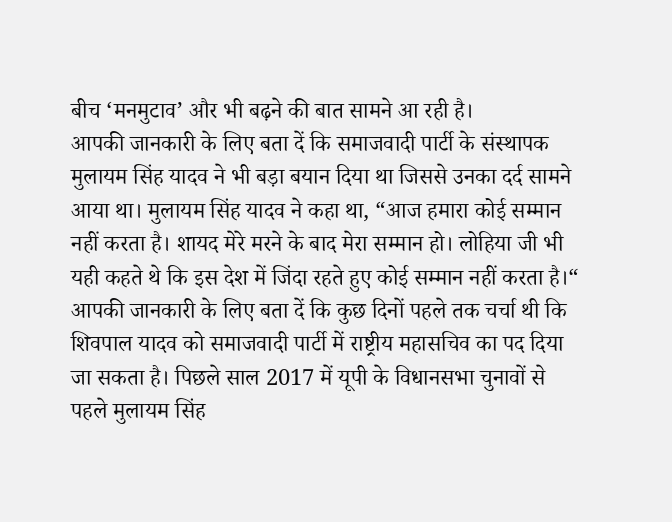बीच ‘मनमुटाव’ और भी बढ़ने की बात सामने आ रही है।
आपकी जानकारी के लिए बता दें कि समाजवादी पार्टी के संस्थापक मुलायम सिंह यादव ने भी बड़ा बयान दिया था जिससे उनका दर्द सामने आया था। मुलायम सिंह यादव ने कहा था, “आज हमारा कोई सम्मान नहीं करता है। शायद मेरे मरने के बाद मेरा सम्मान हो। लोहिया जी भी यही कहते थे कि इस देश में जिंदा रहते हुए कोई सम्मान नहीं करता है।“
आपकी जानकारी के लिए बता दें कि कुछ दिनों पहले तक चर्चा थी कि शिवपाल यादव को समाजवादी पार्टी में राष्ट्रीय महासचिव का पद दिया जा सकता है। पिछले साल 2017 में यूपी के विधानसभा चुनावों से पहले मुलायम सिंह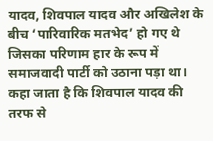यादव, शिवपाल यादव और अखिलेश के बीच ‘पारिवारिक मतभेद’ हो गए थे जिसका परिणाम हार के रूप में समाजवादी पार्टी को उठाना पड़ा था।
कहा जाता है कि शिवपाल यादव की तरफ से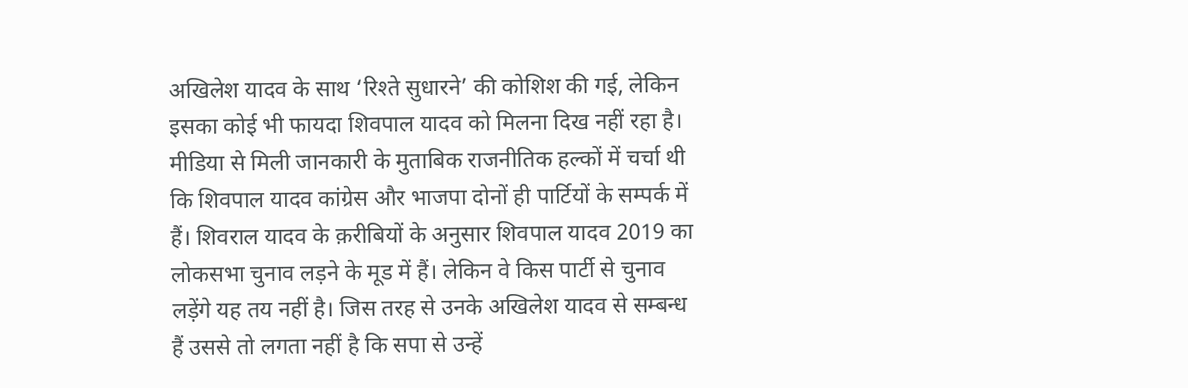अखिलेश यादव के साथ ‘रिश्ते सुधारने’ की कोशिश की गई, लेकिन इसका कोई भी फायदा शिवपाल यादव को मिलना दिख नहीं रहा है।
मीडिया से मिली जानकारी के मुताबिक राजनीतिक हल्कों में चर्चा थी कि शिवपाल यादव कांग्रेस और भाजपा दोनों ही पार्टियों के सम्पर्क में हैं। शिवराल यादव के क़रीबियों के अनुसार शिवपाल यादव 2019 का लोकसभा चुनाव लड़ने के मूड में हैं। लेकिन वे किस पार्टी से चुनाव लड़ेंगे यह तय नहीं है। जिस तरह से उनके अखिलेश यादव से सम्बन्ध हैं उससे तो लगता नहीं है कि सपा से उन्हें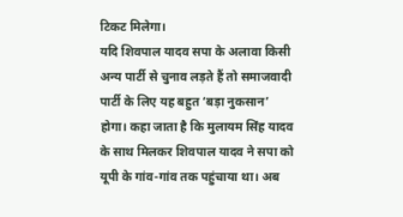टिकट मिलेगा।
यदि शिवपाल यादव सपा के अलावा किसी अन्य पार्टी से चुनाव लड़ते हैं तो समाजवादी पार्टी के लिए यह बहुत ‘बड़ा नुकसान’ होगा। कहा जाता है कि मुलायम सिंह यादव के साथ मिलकर शिवपाल यादव ने सपा को यूपी के गांव-गांव तक पहुंचाया था। अब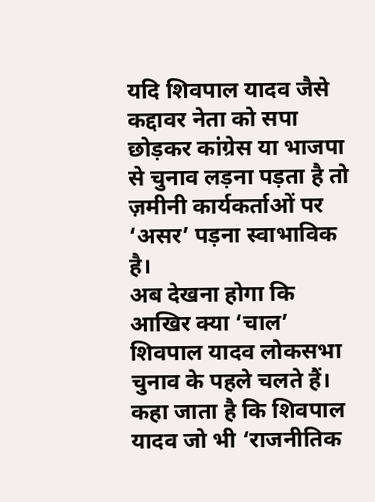यदि शिवपाल यादव जैसे कद्दावर नेता को सपा छोड़कर कांग्रेस या भाजपा से चुनाव लड़ना पड़ता है तो ज़मीनी कार्यकर्ताओं पर ‘असर’ पड़ना स्वाभाविक है।
अब देखना होगा कि आखिर क्या ‘चाल’ शिवपाल यादव लोकसभा चुनाव के पहले चलते हैं। कहा जाता है कि शिवपाल यादव जो भी ‘राजनीतिक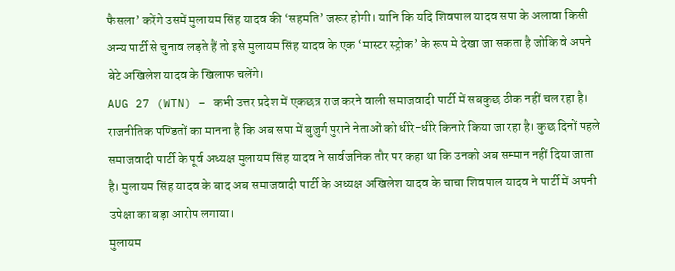फैसला’ करेंगे उसमें मुलायम सिंह यादव की ‘सहमति’ जरूर होगी। यानि कि यदि शिवपाल यादव सपा के अलावा किसी अन्य पार्टी से चुनाव लड़ते हैं तो इसे मुलायम सिंह यादव के एक ‘मास्टर स्ट्रोक’ के रूप मे देखा जा सकता है जोकि वे अपने बेटे अखिलेश यादव के खिलाफ चलेंगे।
AUG 27 (WTN) – कभी उत्तर प्रदेश में एकछत्र राज करने वाली समाजवादी पार्टी में सबकुछ ठीक नहीं चल रहा है। राजनीतिक पण्डितों का मानना है कि अब सपा में बुज़ुर्ग पुराने नेताओं को धीरे-धीरे किनारे किया जा रहा है। कुछ दिनों पहले समाजवादी पार्टी के पूर्व अध्यक्ष मुलायम सिंह यादव ने सार्वजनिक तौर पर कहा था कि उनको अब सम्मान नहीं दिया जाता है। मुलायम सिंह यादव के बाद अब समाजवादी पार्टी के अध्यक्ष अखिलेश यादव के चाचा शिवपाल यादव ने पार्टी में अपनी उपेक्षा का बड़ा आरोप लगाया।
मुलायम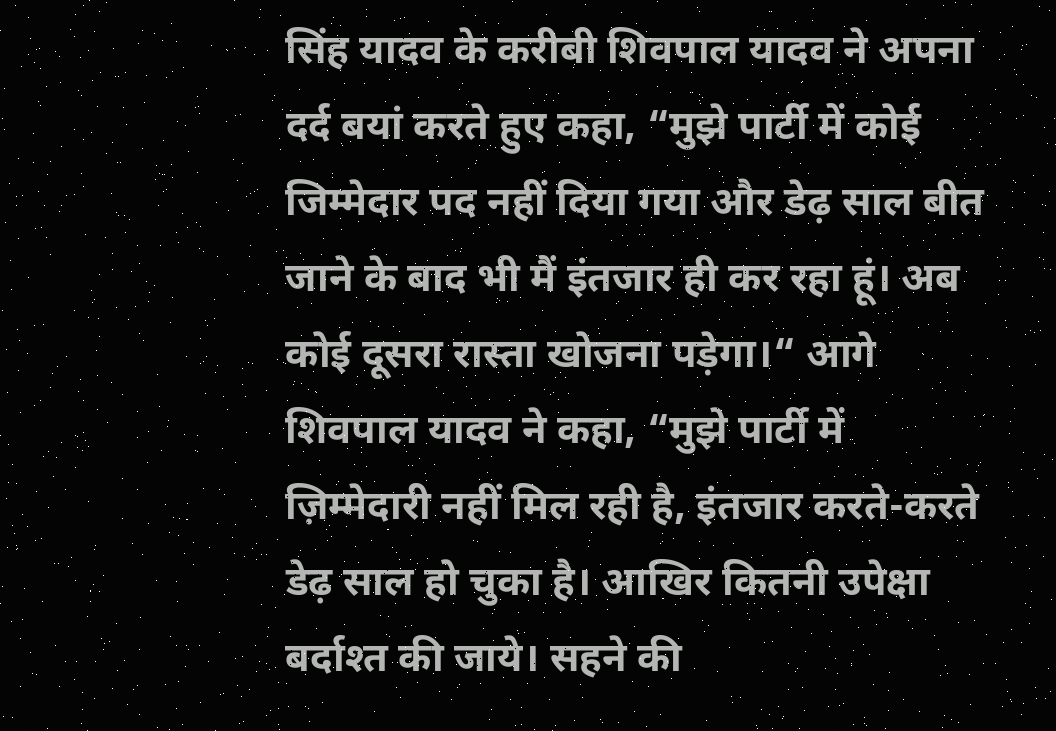सिंह यादव के करीबी शिवपाल यादव ने अपना दर्द बयां करते हुए कहा, “मुझे पार्टी में कोई जिम्मेदार पद नहीं दिया गया और डेढ़ साल बीत जाने के बाद भी मैं इंतजार ही कर रहा हूं। अब कोई दूसरा रास्ता खोजना पड़ेगा।“ आगे शिवपाल यादव ने कहा, “मुझे पार्टी में ज़िम्मेदारी नहीं मिल रही है, इंतजार करते-करते डेढ़ साल हो चुका है। आखिर कितनी उपेक्षा बर्दाश्त की जाये। सहने की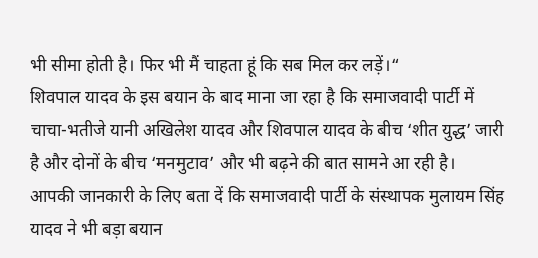भी सीमा होती है। फिर भी मैं चाहता हूं कि सब मिल कर लड़ें।“
शिवपाल यादव के इस बयान के बाद माना जा रहा है कि समाजवादी पार्टी में चाचा-भतीजे यानी अखिलेश यादव और शिवपाल यादव के बीच ‘शीत युद्ध’ जारी है और दोनों के बीच ‘मनमुटाव’ और भी बढ़ने की बात सामने आ रही है।
आपकी जानकारी के लिए बता दें कि समाजवादी पार्टी के संस्थापक मुलायम सिंह यादव ने भी बड़ा बयान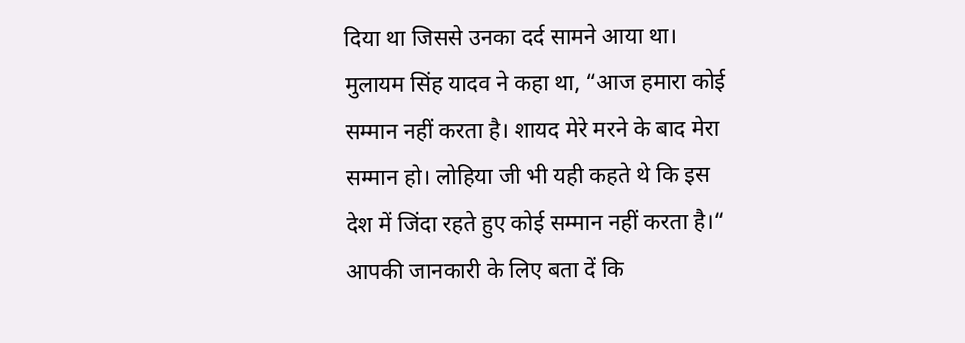दिया था जिससे उनका दर्द सामने आया था। मुलायम सिंह यादव ने कहा था, “आज हमारा कोई सम्मान नहीं करता है। शायद मेरे मरने के बाद मेरा सम्मान हो। लोहिया जी भी यही कहते थे कि इस देश में जिंदा रहते हुए कोई सम्मान नहीं करता है।“
आपकी जानकारी के लिए बता दें कि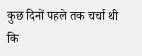कुछ दिनों पहले तक चर्चा थी कि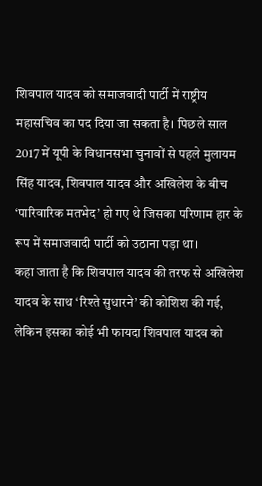शिवपाल यादव को समाजवादी पार्टी में राष्ट्रीय महासचिव का पद दिया जा सकता है। पिछले साल 2017 में यूपी के विधानसभा चुनावों से पहले मुलायम सिंह यादव, शिवपाल यादव और अखिलेश के बीच ‘पारिवारिक मतभेद’ हो गए थे जिसका परिणाम हार के रूप में समाजवादी पार्टी को उठाना पड़ा था।
कहा जाता है कि शिवपाल यादव की तरफ से अखिलेश यादव के साथ ‘रिश्ते सुधारने’ की कोशिश की गई, लेकिन इसका कोई भी फायदा शिवपाल यादव को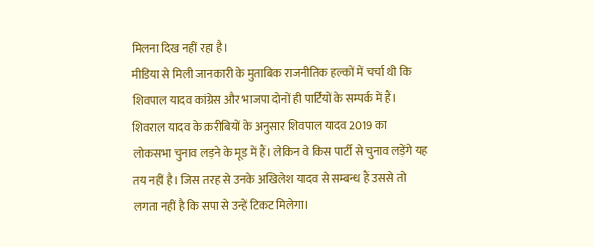मिलना दिख नहीं रहा है।
मीडिया से मिली जानकारी के मुताबिक राजनीतिक हल्कों में चर्चा थी कि शिवपाल यादव कांग्रेस और भाजपा दोनों ही पार्टियों के सम्पर्क में हैं। शिवराल यादव के क़रीबियों के अनुसार शिवपाल यादव 2019 का लोकसभा चुनाव लड़ने के मूड में हैं। लेकिन वे किस पार्टी से चुनाव लड़ेंगे यह तय नहीं है। जिस तरह से उनके अखिलेश यादव से सम्बन्ध हैं उससे तो लगता नहीं है कि सपा से उन्हें टिकट मिलेगा।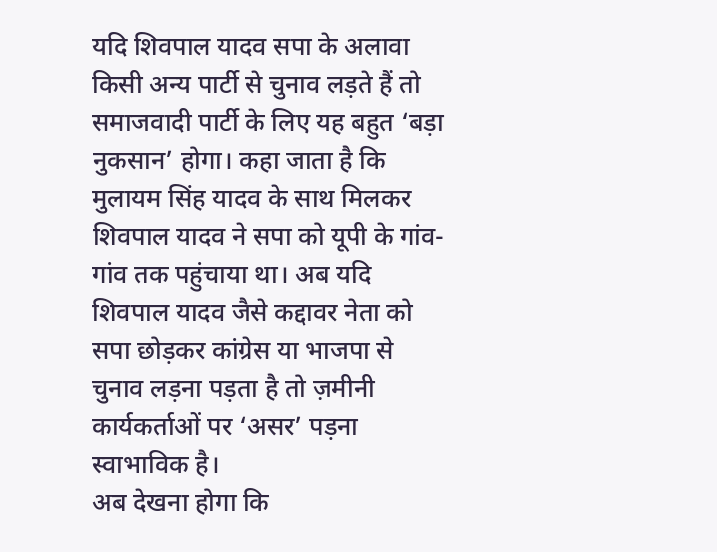यदि शिवपाल यादव सपा के अलावा किसी अन्य पार्टी से चुनाव लड़ते हैं तो समाजवादी पार्टी के लिए यह बहुत ‘बड़ा नुकसान’ होगा। कहा जाता है कि मुलायम सिंह यादव के साथ मिलकर शिवपाल यादव ने सपा को यूपी के गांव-गांव तक पहुंचाया था। अब यदि शिवपाल यादव जैसे कद्दावर नेता को सपा छोड़कर कांग्रेस या भाजपा से चुनाव लड़ना पड़ता है तो ज़मीनी कार्यकर्ताओं पर ‘असर’ पड़ना स्वाभाविक है।
अब देखना होगा कि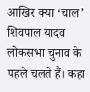आखिर क्या ‘चाल’ शिवपाल यादव लोकसभा चुनाव के पहले चलते हैं। कहा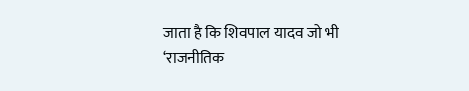जाता है कि शिवपाल यादव जो भी ‘राजनीतिक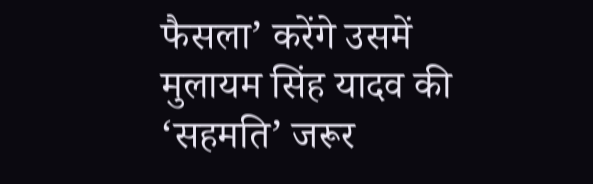फैसला’ करेंगे उसमें मुलायम सिंह यादव की ‘सहमति’ जरूर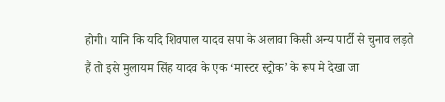होगी। यानि कि यदि शिवपाल यादव सपा के अलावा किसी अन्य पार्टी से चुनाव लड़ते हैं तो इसे मुलायम सिंह यादव के एक ‘मास्टर स्ट्रोक’ के रूप मे देखा जा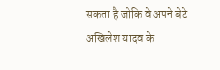सकता है जोकि वे अपने बेटे अखिलेश यादव के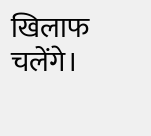खिलाफ चलेंगे।